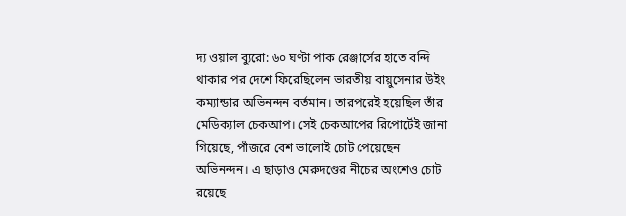দ্য ওয়াল ব্যুরো: ৬০ ঘণ্টা পাক রেঞ্জার্সের হাতে বন্দি থাকার পর দেশে ফিরেছিলেন ভারতীয় বায়ুসেনার উইং কম্যান্ডার অভিনন্দন বর্তমান। তারপরেই হয়েছিল তাঁর মেডিক্যাল চেকআপ। সেই চেকআপের রিপোর্টেই জানা গিয়েছে, পাঁজরে বেশ ভালোই চোট পেয়েছেন অভিনন্দন। এ ছাড়াও মেরুদণ্ডের নীচের অংশেও চোট রয়েছে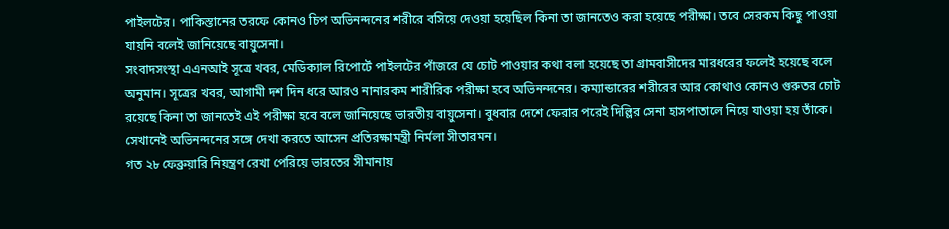পাইলটের। পাকিস্তানের তরফে কোনও চিপ অভিনন্দনের শরীরে বসিয়ে দেওয়া হয়েছিল কিনা তা জানতেও করা হয়েছে পরীক্ষা। তবে সেরকম কিছু পাওয়া যায়নি বলেই জানিয়েছে বায়ুসেনা।
সংবাদসংস্থা এএনআই সূত্রে খবর, মেডিক্যাল রিপোর্টে পাইলটের পাঁজরে যে চোট পাওয়ার কথা বলা হয়েছে তা গ্রামবাসীদের মারধরের ফলেই হয়েছে বলে অনুমান। সূত্রের খবর, আগামী দশ দিন ধরে আরও নানারকম শারীরিক পরীক্ষা হবে অভিনন্দনের। কম্যান্ডারের শরীরের আর কোথাও কোনও গুরুতর চোট রয়েছে কিনা তা জানতেই এই পরীক্ষা হবে বলে জানিয়েছে ভারতীয় বায়ুসেনা। বুধবার দেশে ফেরার পরেই দিল্লির সেনা হাসপাতালে নিয়ে যাওয়া হয় তাঁকে। সেখানেই অভিনন্দনের সঙ্গে দেখা করতে আসেন প্রতিরক্ষামন্ত্রী নির্মলা সীতারমন।
গত ২৮ ফেব্রুয়ারি নিয়ন্ত্রণ রেখা পেরিয়ে ভারতের সীমানায়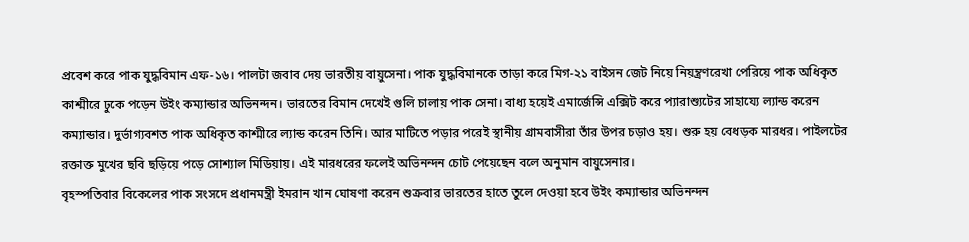প্রবেশ করে পাক যুদ্ধবিমান এফ-১৬। পালটা জবাব দেয় ভারতীয় বায়ুসেনা। পাক যুদ্ধবিমানকে তাড়া করে মিগ-২১ বাইসন জেট নিয়ে নিয়ন্ত্রণরেখা পেরিয়ে পাক অধিকৃত কাশ্মীরে ঢুকে পড়েন উইং কম্যান্ডার অভিনন্দন। ভারতের বিমান দেখেই গুলি চালায় পাক সেনা। বাধ্য হয়েই এমার্জেন্সি এক্সিট করে প্যারাশ্যুটের সাহায্যে ল্যান্ড করেন কম্যান্ডার। দুর্ভাগ্যবশত পাক অধিকৃত কাশ্মীরে ল্যান্ড করেন তিনি। আর মাটিতে পড়ার পরেই স্থানীয় গ্রামবাসীরা তাঁর উপর চড়াও হয়। শুরু হয় বেধড়ক মারধর। পাইলটের রক্তাক্ত মুখের ছবি ছড়িয়ে পড়ে সোশ্যাল মিডিয়ায়। এই মারধরের ফলেই অভিনন্দন চোট পেয়েছেন বলে অনুমান বায়ুসেনার।
বৃহস্পতিবার বিকেলের পাক সংসদে প্রধানমন্ত্রী ইমরান খান ঘোষণা করেন শুক্রবার ভারতের হাতে তুলে দেওয়া হবে উইং কম্যান্ডার অভিনন্দন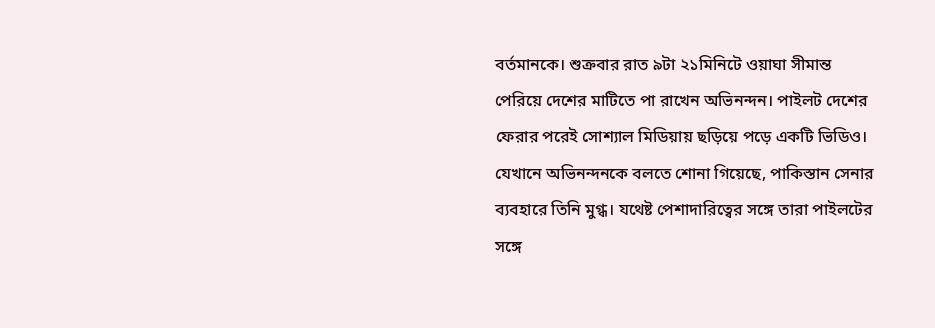বর্তমানকে। শুক্রবার রাত ৯টা ২১মিনিটে ওয়াঘা সীমান্ত পেরিয়ে দেশের মাটিতে পা রাখেন অভিনন্দন। পাইলট দেশের ফেরার পরেই সোশ্যাল মিডিয়ায় ছড়িয়ে পড়ে একটি ভিডিও। যেখানে অভিনন্দনকে বলতে শোনা গিয়েছে, পাকিস্তান সেনার ব্যবহারে তিনি মুগ্ধ। যথেষ্ট পেশাদারিত্বের সঙ্গে তারা পাইলটের সঙ্গে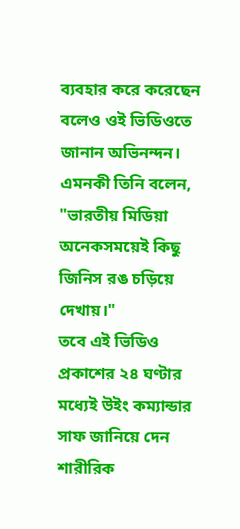ব্যবহার করে করেছেন বলেও ওই ভিডিওতে জানান অভিনন্দন। এমনকী তিনি বলেন, "ভারতীয় মিডিয়া অনেকসময়েই কিছু জিনিস রঙ চড়িয়ে দেখায়।"
তবে এই ভিডিও প্রকাশের ২৪ ঘণ্টার মধ্যেই উইং কম্যান্ডার সাফ জানিয়ে দেন শারীরিক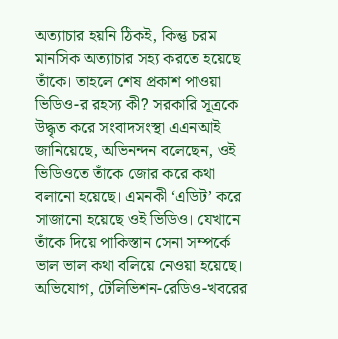অত্যাচার হয়নি ঠিকই, কিন্তু চরম মানসিক অত্যাচার সহ্য করতে হয়েছে তাঁকে। তাহলে শেষ প্রকাশ পাওয়া ভিডিও-র রহস্য কী? সরকারি সূত্রকে উদ্ধৃত করে সংবাদসংস্থা এএনআই জানিয়েছে, অভিনন্দন বলেছেন, ওই ভিডিওতে তাঁকে জোর করে কথা বলানো হয়েছে। এমনকী ‘এডিট’ করে সাজানো হয়েছে ওই ভিডিও। যেখানে তাঁকে দিয়ে পাকিস্তান সেনা সম্পর্কে ভাল ভাল কথা বলিয়ে নেওয়া হয়েছে। অভিযোগ, টেলিভিশন-রেডিও-খবরের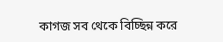কাগজ সব থেকে বিচ্ছিন্ন করে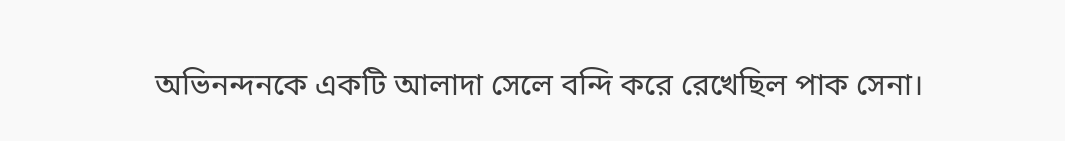অভিনন্দনকে একটি আলাদা সেলে বন্দি করে রেখেছিল পাক সেনা।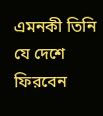এমনকী তিনি যে দেশে ফিরবেন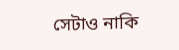সেটাও নাকি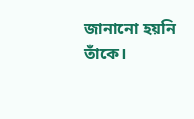জানানো হয়নি তাঁকে।